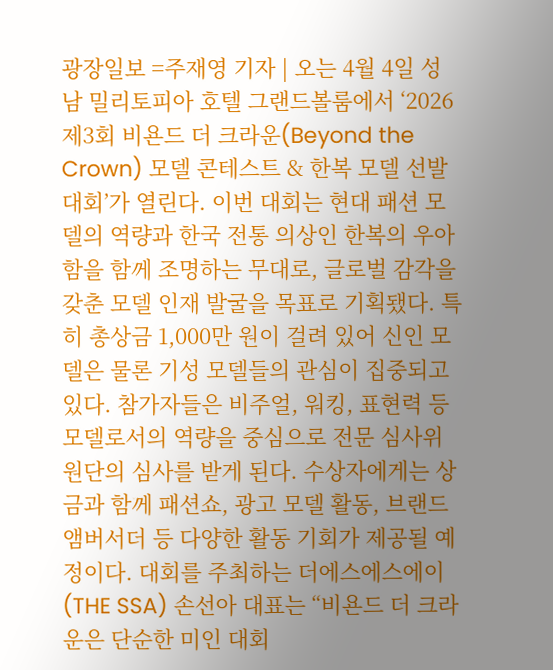광장일보 =주재영 기자 | 오는 4월 4일 성남 밀리토피아 호텔 그랜드볼룸에서 ‘2026 제3회 비욘드 더 크라운(Beyond the Crown) 모델 콘테스트 & 한복 모델 선발대회’가 열린다. 이번 대회는 현대 패션 모델의 역량과 한국 전통 의상인 한복의 우아함을 함께 조명하는 무대로, 글로벌 감각을 갖춘 모델 인재 발굴을 목표로 기획됐다. 특히 총상금 1,000만 원이 걸려 있어 신인 모델은 물론 기성 모델들의 관심이 집중되고 있다. 참가자들은 비주얼, 워킹, 표현력 등 모델로서의 역량을 중심으로 전문 심사위원단의 심사를 받게 된다. 수상자에게는 상금과 함께 패션쇼, 광고 모델 활동, 브랜드 앰버서더 등 다양한 활동 기회가 제공될 예정이다. 대회를 주최하는 더에스에스에이(THE SSA) 손선아 대표는 “비욘드 더 크라운은 단순한 미인 대회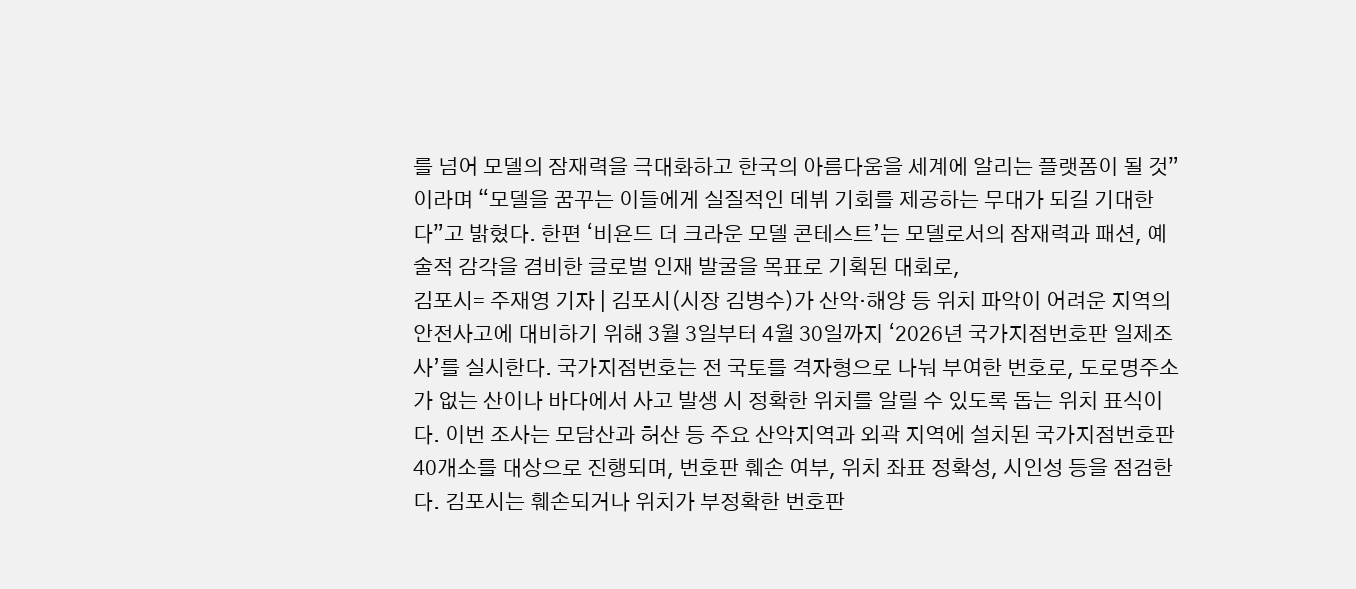를 넘어 모델의 잠재력을 극대화하고 한국의 아름다움을 세계에 알리는 플랫폼이 될 것”이라며 “모델을 꿈꾸는 이들에게 실질적인 데뷔 기회를 제공하는 무대가 되길 기대한다”고 밝혔다. 한편 ‘비욘드 더 크라운 모델 콘테스트’는 모델로서의 잠재력과 패션, 예술적 감각을 겸비한 글로벌 인재 발굴을 목표로 기획된 대회로,
김포시= 주재영 기자 | 김포시(시장 김병수)가 산악·해양 등 위치 파악이 어려운 지역의 안전사고에 대비하기 위해 3월 3일부터 4월 30일까지 ‘2026년 국가지점번호판 일제조사’를 실시한다. 국가지점번호는 전 국토를 격자형으로 나눠 부여한 번호로, 도로명주소가 없는 산이나 바다에서 사고 발생 시 정확한 위치를 알릴 수 있도록 돕는 위치 표식이다. 이번 조사는 모담산과 허산 등 주요 산악지역과 외곽 지역에 설치된 국가지점번호판 40개소를 대상으로 진행되며, 번호판 훼손 여부, 위치 좌표 정확성, 시인성 등을 점검한다. 김포시는 훼손되거나 위치가 부정확한 번호판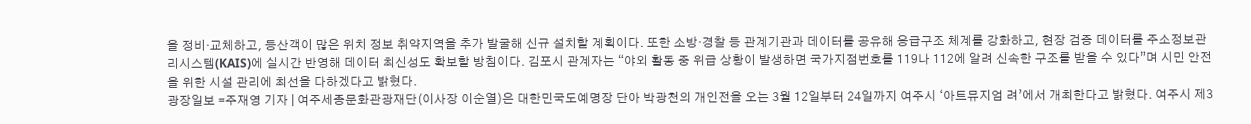을 정비·교체하고, 등산객이 많은 위치 정보 취약지역을 추가 발굴해 신규 설치할 계획이다. 또한 소방·경찰 등 관계기관과 데이터를 공유해 응급구조 체계를 강화하고, 현장 검증 데이터를 주소정보관리시스템(KAIS)에 실시간 반영해 데이터 최신성도 확보할 방침이다. 김포시 관계자는 “야외 활동 중 위급 상황이 발생하면 국가지점번호를 119나 112에 알려 신속한 구조를 받을 수 있다”며 시민 안전을 위한 시설 관리에 최선을 다하겠다고 밝혔다.
광장일보 =주재영 기자 | 여주세종문화관광재단(이사장 이순열)은 대한민국도예명장 단아 박광천의 개인전을 오는 3월 12일부터 24일까지 여주시 ‘아트뮤지엄 려’에서 개최한다고 밝혔다. 여주시 제3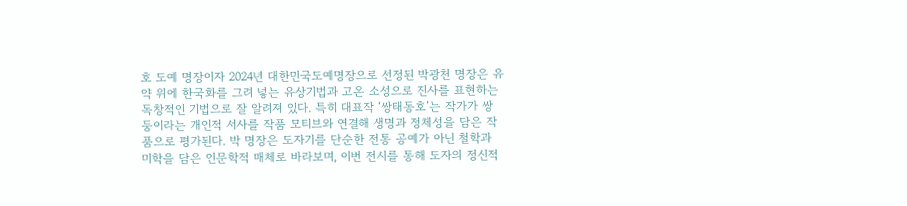호 도예 명장이자 2024년 대한민국도예명장으로 선정된 박광천 명장은 유약 위에 한국화를 그려 넣는 유상기법과 고온 소성으로 진사를 표현하는 독창적인 기법으로 잘 알려져 있다. 특히 대표작 ‘쌍태동호’는 작가가 쌍둥이라는 개인적 서사를 작품 모티브와 연결해 생명과 정체성을 담은 작품으로 평가된다. 박 명장은 도자기를 단순한 전통 공예가 아닌 철학과 미학을 담은 인문학적 매체로 바라보며, 이번 전시를 통해 도자의 정신적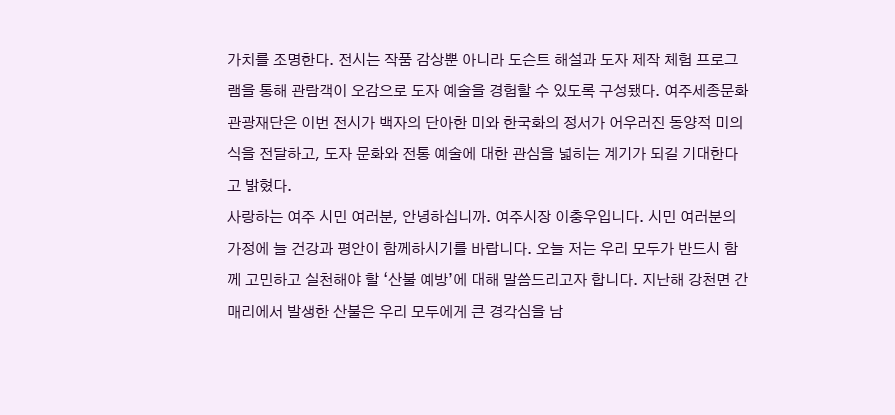가치를 조명한다. 전시는 작품 감상뿐 아니라 도슨트 해설과 도자 제작 체험 프로그램을 통해 관람객이 오감으로 도자 예술을 경험할 수 있도록 구성됐다. 여주세종문화관광재단은 이번 전시가 백자의 단아한 미와 한국화의 정서가 어우러진 동양적 미의식을 전달하고, 도자 문화와 전통 예술에 대한 관심을 넓히는 계기가 되길 기대한다고 밝혔다.
사랑하는 여주 시민 여러분, 안녕하십니까. 여주시장 이충우입니다. 시민 여러분의 가정에 늘 건강과 평안이 함께하시기를 바랍니다. 오늘 저는 우리 모두가 반드시 함께 고민하고 실천해야 할 ‘산불 예방’에 대해 말씀드리고자 합니다. 지난해 강천면 간매리에서 발생한 산불은 우리 모두에게 큰 경각심을 남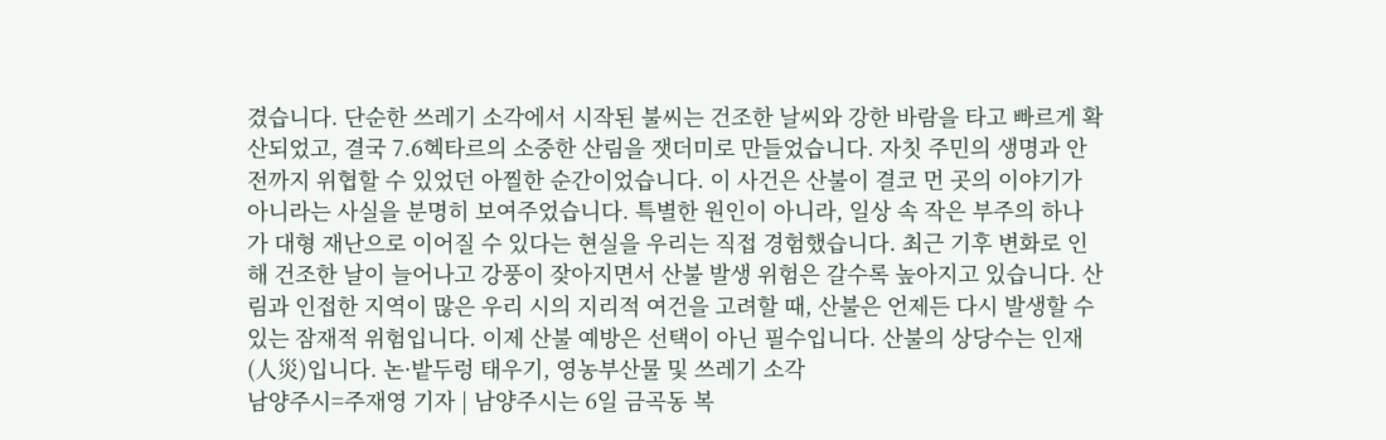겼습니다. 단순한 쓰레기 소각에서 시작된 불씨는 건조한 날씨와 강한 바람을 타고 빠르게 확산되었고, 결국 7.6헥타르의 소중한 산림을 잿더미로 만들었습니다. 자칫 주민의 생명과 안전까지 위협할 수 있었던 아찔한 순간이었습니다. 이 사건은 산불이 결코 먼 곳의 이야기가 아니라는 사실을 분명히 보여주었습니다. 특별한 원인이 아니라, 일상 속 작은 부주의 하나가 대형 재난으로 이어질 수 있다는 현실을 우리는 직접 경험했습니다. 최근 기후 변화로 인해 건조한 날이 늘어나고 강풍이 잦아지면서 산불 발생 위험은 갈수록 높아지고 있습니다. 산림과 인접한 지역이 많은 우리 시의 지리적 여건을 고려할 때, 산불은 언제든 다시 발생할 수 있는 잠재적 위험입니다. 이제 산불 예방은 선택이 아닌 필수입니다. 산불의 상당수는 인재(人災)입니다. 논·밭두렁 태우기, 영농부산물 및 쓰레기 소각
남양주시=주재영 기자 | 남양주시는 6일 금곡동 복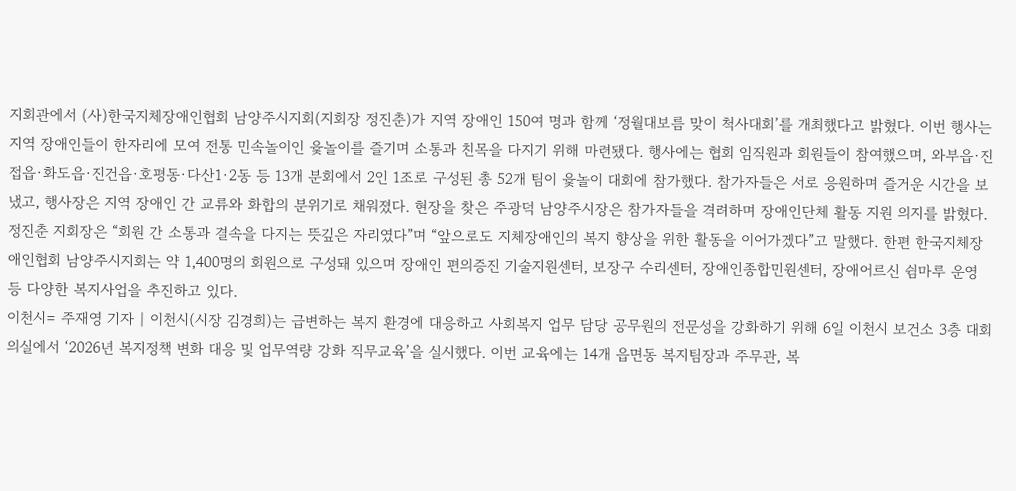지회관에서 (사)한국지체장애인협회 남양주시지회(지회장 정진춘)가 지역 장애인 150여 명과 함께 ‘정월대보름 맞이 척사대회’를 개최했다고 밝혔다. 이번 행사는 지역 장애인들이 한자리에 모여 전통 민속놀이인 윷놀이를 즐기며 소통과 친목을 다지기 위해 마련됐다. 행사에는 협회 임직원과 회원들이 참여했으며, 와부읍·진접읍·화도읍·진건읍·호평동·다산1·2동 등 13개 분회에서 2인 1조로 구성된 총 52개 팀이 윷놀이 대회에 참가했다. 참가자들은 서로 응원하며 즐거운 시간을 보냈고, 행사장은 지역 장애인 간 교류와 화합의 분위기로 채워졌다. 현장을 찾은 주광덕 남양주시장은 참가자들을 격려하며 장애인단체 활동 지원 의지를 밝혔다. 정진춘 지회장은 “회원 간 소통과 결속을 다지는 뜻깊은 자리였다”며 “앞으로도 지체장애인의 복지 향상을 위한 활동을 이어가겠다”고 말했다. 한편 한국지체장애인협회 남양주시지회는 약 1,400명의 회원으로 구성돼 있으며 장애인 편의증진 기술지원센터, 보장구 수리센터, 장애인종합민원센터, 장애어르신 쉼마루 운영 등 다양한 복지사업을 추진하고 있다.
이천시= 주재영 기자 | 이천시(시장 김경희)는 급변하는 복지 환경에 대응하고 사회복지 업무 담당 공무원의 전문성을 강화하기 위해 6일 이천시 보건소 3층 대회의실에서 ‘2026년 복지정책 변화 대응 및 업무역량 강화 직무교육’을 실시했다. 이번 교육에는 14개 읍면동 복지팀장과 주무관, 복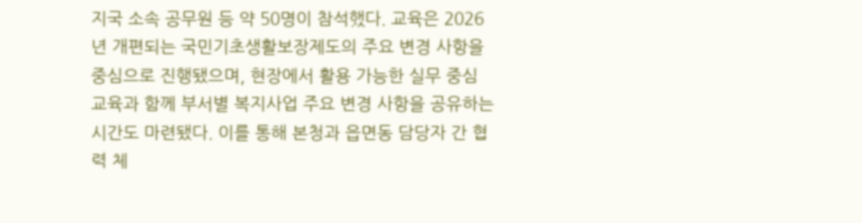지국 소속 공무원 등 약 50명이 참석했다. 교육은 2026년 개편되는 국민기초생활보장제도의 주요 변경 사항을 중심으로 진행됐으며, 현장에서 활용 가능한 실무 중심 교육과 함께 부서별 복지사업 주요 변경 사항을 공유하는 시간도 마련됐다. 이를 통해 본청과 읍면동 담당자 간 협력 체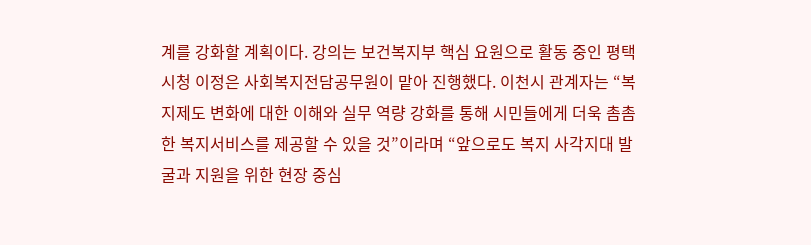계를 강화할 계획이다. 강의는 보건복지부 핵심 요원으로 활동 중인 평택시청 이정은 사회복지전담공무원이 맡아 진행했다. 이천시 관계자는 “복지제도 변화에 대한 이해와 실무 역량 강화를 통해 시민들에게 더욱 촘촘한 복지서비스를 제공할 수 있을 것”이라며 “앞으로도 복지 사각지대 발굴과 지원을 위한 현장 중심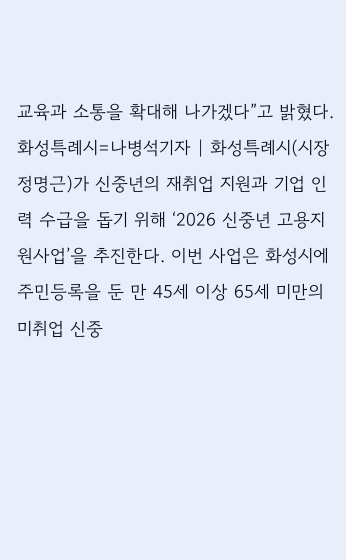교육과 소통을 확대해 나가겠다”고 밝혔다.
화성특례시=나병석기자 | 화성특례시(시장 정명근)가 신중년의 재취업 지원과 기업 인력 수급을 돕기 위해 ‘2026 신중년 고용지원사업’을 추진한다. 이번 사업은 화성시에 주민등록을 둔 만 45세 이상 65세 미만의 미취업 신중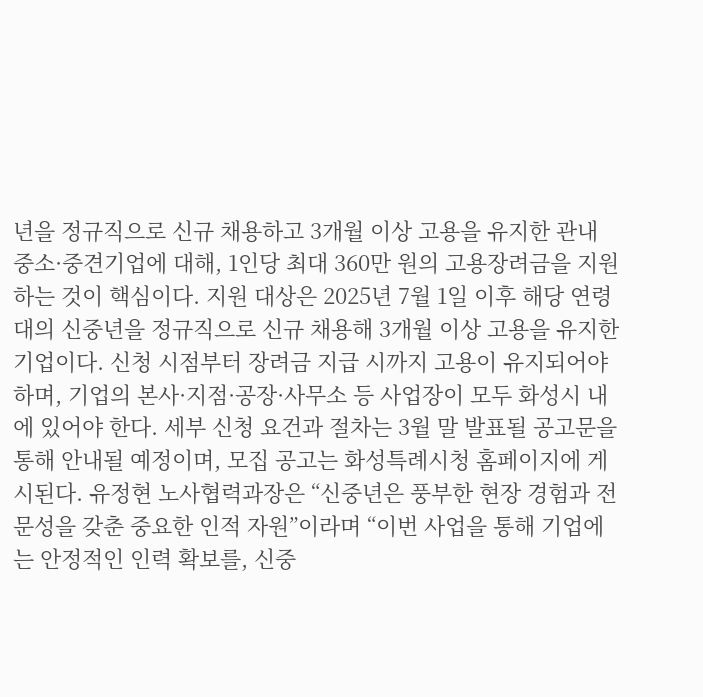년을 정규직으로 신규 채용하고 3개월 이상 고용을 유지한 관내 중소·중견기업에 대해, 1인당 최대 360만 원의 고용장려금을 지원하는 것이 핵심이다. 지원 대상은 2025년 7월 1일 이후 해당 연령대의 신중년을 정규직으로 신규 채용해 3개월 이상 고용을 유지한 기업이다. 신청 시점부터 장려금 지급 시까지 고용이 유지되어야 하며, 기업의 본사·지점·공장·사무소 등 사업장이 모두 화성시 내에 있어야 한다. 세부 신청 요건과 절차는 3월 말 발표될 공고문을 통해 안내될 예정이며, 모집 공고는 화성특례시청 홈페이지에 게시된다. 유정현 노사협력과장은 “신중년은 풍부한 현장 경험과 전문성을 갖춘 중요한 인적 자원”이라며 “이번 사업을 통해 기업에는 안정적인 인력 확보를, 신중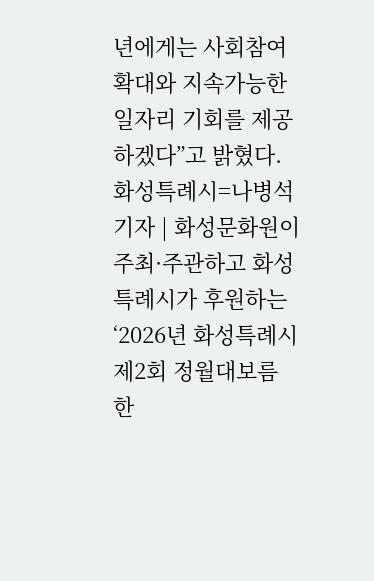년에게는 사회참여 확대와 지속가능한 일자리 기회를 제공하겠다”고 밝혔다.
화성특례시=나병석 기자 | 화성문화원이 주최·주관하고 화성특례시가 후원하는 ‘2026년 화성특례시 제2회 정월대보름 한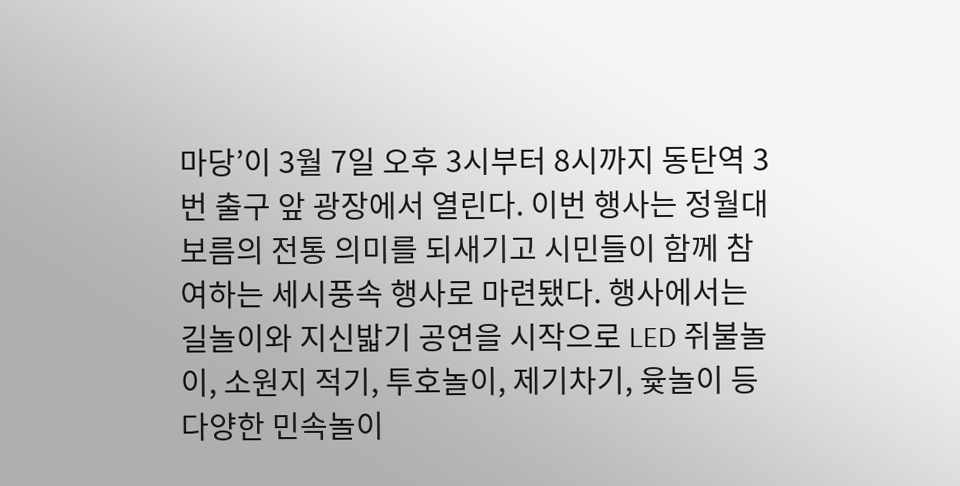마당’이 3월 7일 오후 3시부터 8시까지 동탄역 3번 출구 앞 광장에서 열린다. 이번 행사는 정월대보름의 전통 의미를 되새기고 시민들이 함께 참여하는 세시풍속 행사로 마련됐다. 행사에서는 길놀이와 지신밟기 공연을 시작으로 LED 쥐불놀이, 소원지 적기, 투호놀이, 제기차기, 윷놀이 등 다양한 민속놀이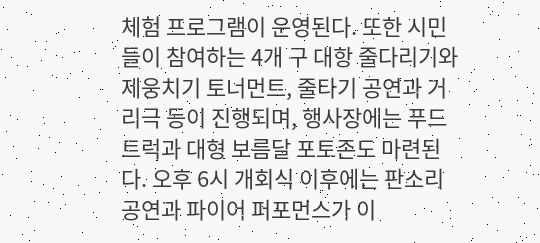체험 프로그램이 운영된다. 또한 시민들이 참여하는 4개 구 대항 줄다리기와 제웅치기 토너먼트, 줄타기 공연과 거리극 등이 진행되며, 행사장에는 푸드트럭과 대형 보름달 포토존도 마련된다. 오후 6시 개회식 이후에는 판소리 공연과 파이어 퍼포먼스가 이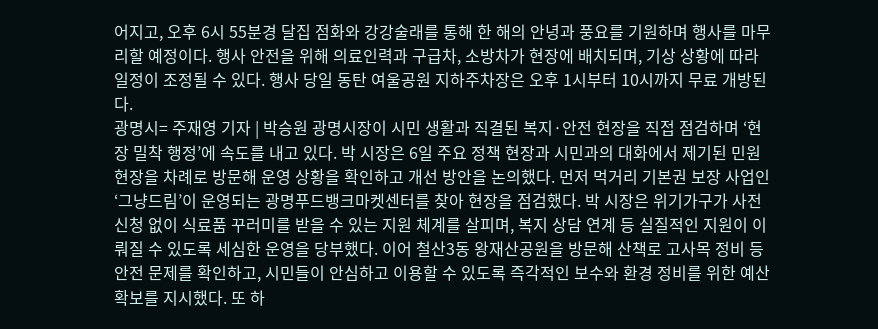어지고, 오후 6시 55분경 달집 점화와 강강술래를 통해 한 해의 안녕과 풍요를 기원하며 행사를 마무리할 예정이다. 행사 안전을 위해 의료인력과 구급차, 소방차가 현장에 배치되며, 기상 상황에 따라 일정이 조정될 수 있다. 행사 당일 동탄 여울공원 지하주차장은 오후 1시부터 10시까지 무료 개방된다.
광명시= 주재영 기자 | 박승원 광명시장이 시민 생활과 직결된 복지·안전 현장을 직접 점검하며 ‘현장 밀착 행정’에 속도를 내고 있다. 박 시장은 6일 주요 정책 현장과 시민과의 대화에서 제기된 민원 현장을 차례로 방문해 운영 상황을 확인하고 개선 방안을 논의했다. 먼저 먹거리 기본권 보장 사업인 ‘그냥드림’이 운영되는 광명푸드뱅크마켓센터를 찾아 현장을 점검했다. 박 시장은 위기가구가 사전 신청 없이 식료품 꾸러미를 받을 수 있는 지원 체계를 살피며, 복지 상담 연계 등 실질적인 지원이 이뤄질 수 있도록 세심한 운영을 당부했다. 이어 철산3동 왕재산공원을 방문해 산책로 고사목 정비 등 안전 문제를 확인하고, 시민들이 안심하고 이용할 수 있도록 즉각적인 보수와 환경 정비를 위한 예산 확보를 지시했다. 또 하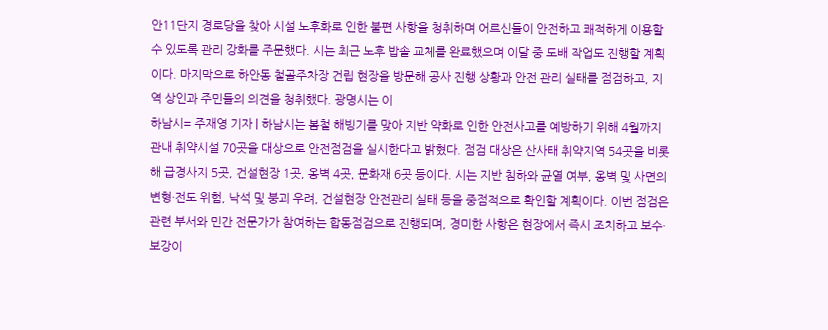안11단지 경로당을 찾아 시설 노후화로 인한 불편 사항을 청취하며 어르신들이 안전하고 쾌적하게 이용할 수 있도록 관리 강화를 주문했다. 시는 최근 노후 밥솥 교체를 완료했으며 이달 중 도배 작업도 진행할 계획이다. 마지막으로 하안동 철골주차장 건립 현장을 방문해 공사 진행 상황과 안전 관리 실태를 점검하고, 지역 상인과 주민들의 의견을 청취했다. 광명시는 이
하남시= 주재영 기자 | 하남시는 봄철 해빙기를 맞아 지반 약화로 인한 안전사고를 예방하기 위해 4월까지 관내 취약시설 70곳을 대상으로 안전점검을 실시한다고 밝혔다. 점검 대상은 산사태 취약지역 54곳을 비롯해 급경사지 5곳, 건설현장 1곳, 옹벽 4곳, 문화재 6곳 등이다. 시는 지반 침하와 균열 여부, 옹벽 및 사면의 변형·전도 위험, 낙석 및 붕괴 우려, 건설현장 안전관리 실태 등을 중점적으로 확인할 계획이다. 이번 점검은 관련 부서와 민간 전문가가 참여하는 합동점검으로 진행되며, 경미한 사항은 현장에서 즉시 조치하고 보수·보강이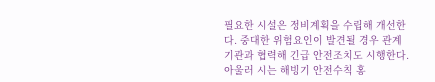필요한 시설은 정비계획을 수립해 개선한다. 중대한 위험요인이 발견될 경우 관계기관과 협력해 긴급 안전조치도 시행한다. 아울러 시는 해빙기 안전수칙 홍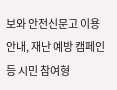보와 안전신문고 이용 안내, 재난 예방 캠페인 등 시민 참여형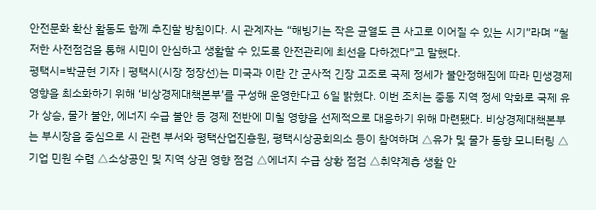안전문화 확산 활동도 함께 추진할 방침이다. 시 관계자는 “해빙기는 작은 균열도 큰 사고로 이어질 수 있는 시기”라며 “철저한 사전점검을 통해 시민이 안심하고 생활할 수 있도록 안전관리에 최선을 다하겠다”고 말했다.
평택시=박균현 기자 | 평택시(시장 정장선)는 미국과 이란 간 군사적 긴장 고조로 국제 정세가 불안정해짐에 따라 민생경제 영향을 최소화하기 위해 ‘비상경제대책본부’를 구성해 운영한다고 6일 밝혔다. 이번 조치는 중동 지역 정세 악화로 국제 유가 상승, 물가 불안, 에너지 수급 불안 등 경제 전반에 미칠 영향을 선제적으로 대응하기 위해 마련됐다. 비상경제대책본부는 부시장을 중심으로 시 관련 부서와 평택산업진흥원, 평택시상공회의소 등이 참여하며 △유가 및 물가 동향 모니터링 △기업 민원 수렴 △소상공인 및 지역 상권 영향 점검 △에너지 수급 상황 점검 △취약계층 생활 안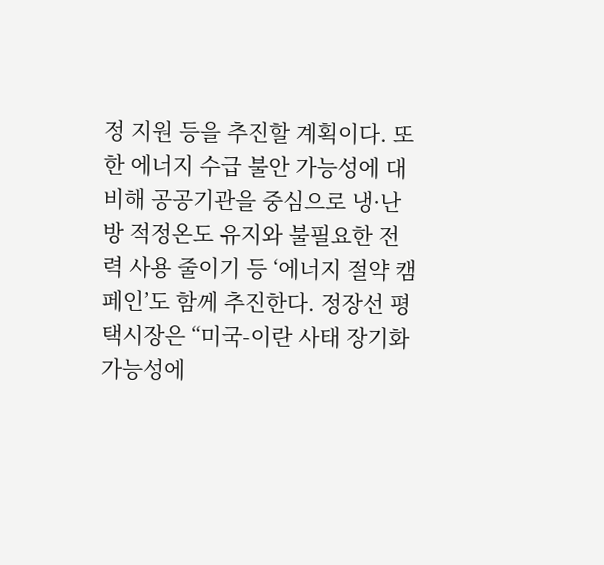정 지원 등을 추진할 계획이다. 또한 에너지 수급 불안 가능성에 대비해 공공기관을 중심으로 냉·난방 적정온도 유지와 불필요한 전력 사용 줄이기 등 ‘에너지 절약 캠페인’도 함께 추진한다. 정장선 평택시장은 “미국-이란 사태 장기화 가능성에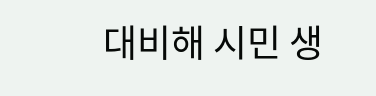대비해 시민 생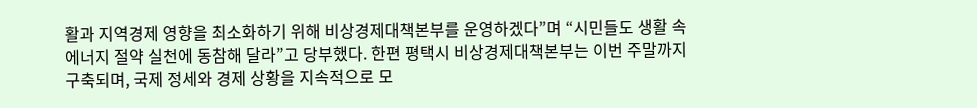활과 지역경제 영향을 최소화하기 위해 비상경제대책본부를 운영하겠다”며 “시민들도 생활 속 에너지 절약 실천에 동참해 달라”고 당부했다. 한편 평택시 비상경제대책본부는 이번 주말까지 구축되며, 국제 정세와 경제 상황을 지속적으로 모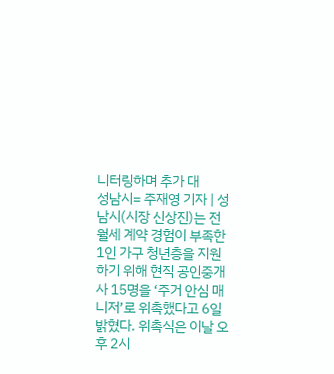니터링하며 추가 대
성남시= 주재영 기자 | 성남시(시장 신상진)는 전월세 계약 경험이 부족한 1인 가구 청년층을 지원하기 위해 현직 공인중개사 15명을 ‘주거 안심 매니저’로 위촉했다고 6일 밝혔다. 위촉식은 이날 오후 2시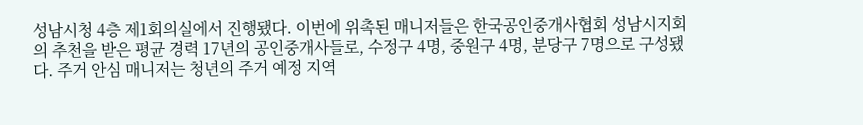성남시청 4층 제1회의실에서 진행됐다. 이번에 위촉된 매니저들은 한국공인중개사협회 성남시지회의 추천을 받은 평균 경력 17년의 공인중개사들로, 수정구 4명, 중원구 4명, 분당구 7명으로 구성됐다. 주거 안심 매니저는 청년의 주거 예정 지역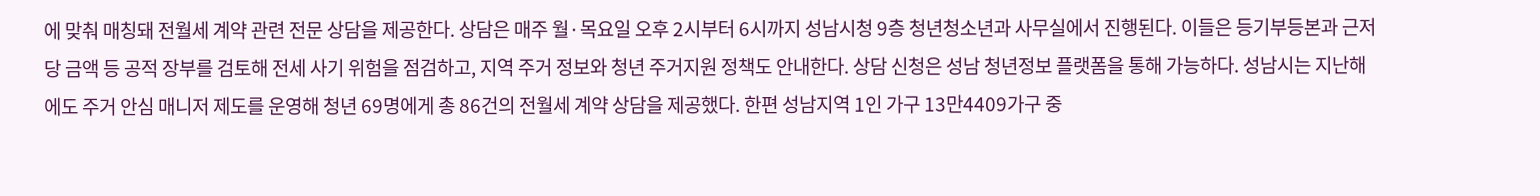에 맞춰 매칭돼 전월세 계약 관련 전문 상담을 제공한다. 상담은 매주 월·목요일 오후 2시부터 6시까지 성남시청 9층 청년청소년과 사무실에서 진행된다. 이들은 등기부등본과 근저당 금액 등 공적 장부를 검토해 전세 사기 위험을 점검하고, 지역 주거 정보와 청년 주거지원 정책도 안내한다. 상담 신청은 성남 청년정보 플랫폼을 통해 가능하다. 성남시는 지난해에도 주거 안심 매니저 제도를 운영해 청년 69명에게 총 86건의 전월세 계약 상담을 제공했다. 한편 성남지역 1인 가구 13만4409가구 중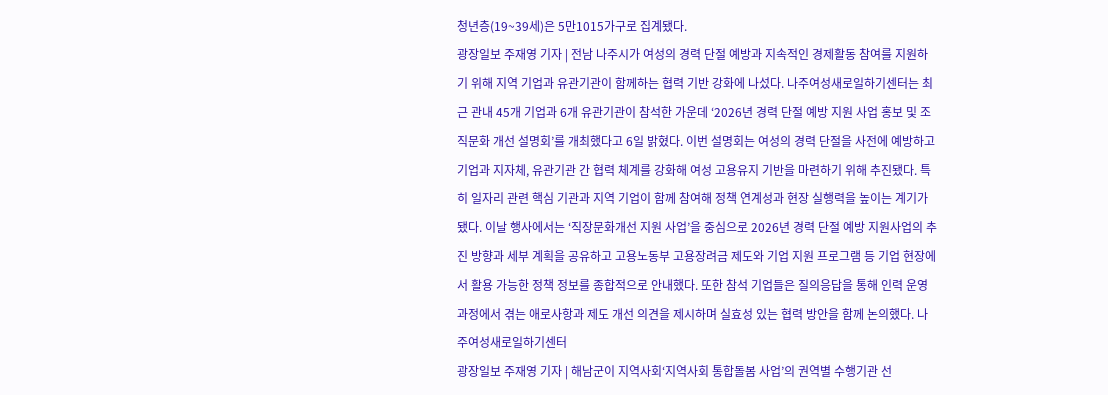청년층(19~39세)은 5만1015가구로 집계됐다.
광장일보 주재영 기자 | 전남 나주시가 여성의 경력 단절 예방과 지속적인 경제활동 참여를 지원하기 위해 지역 기업과 유관기관이 함께하는 협력 기반 강화에 나섰다. 나주여성새로일하기센터는 최근 관내 45개 기업과 6개 유관기관이 참석한 가운데 ‘2026년 경력 단절 예방 지원 사업 홍보 및 조직문화 개선 설명회’를 개최했다고 6일 밝혔다. 이번 설명회는 여성의 경력 단절을 사전에 예방하고 기업과 지자체, 유관기관 간 협력 체계를 강화해 여성 고용유지 기반을 마련하기 위해 추진됐다. 특히 일자리 관련 핵심 기관과 지역 기업이 함께 참여해 정책 연계성과 현장 실행력을 높이는 계기가 됐다. 이날 행사에서는 ‘직장문화개선 지원 사업’을 중심으로 2026년 경력 단절 예방 지원사업의 추진 방향과 세부 계획을 공유하고 고용노동부 고용장려금 제도와 기업 지원 프로그램 등 기업 현장에서 활용 가능한 정책 정보를 종합적으로 안내했다. 또한 참석 기업들은 질의응답을 통해 인력 운영 과정에서 겪는 애로사항과 제도 개선 의견을 제시하며 실효성 있는 협력 방안을 함께 논의했다. 나주여성새로일하기센터
광장일보 주재영 기자 | 해남군이 지역사회‘지역사회 통합돌봄 사업’의 권역별 수행기관 선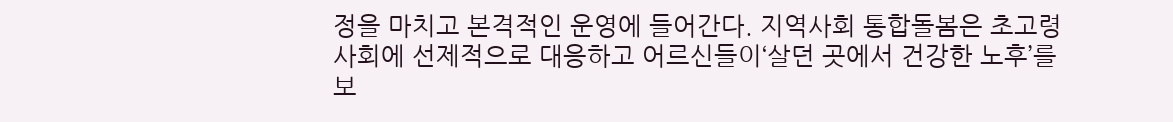정을 마치고 본격적인 운영에 들어간다. 지역사회 통합돌봄은 초고령 사회에 선제적으로 대응하고 어르신들이‘살던 곳에서 건강한 노후’를 보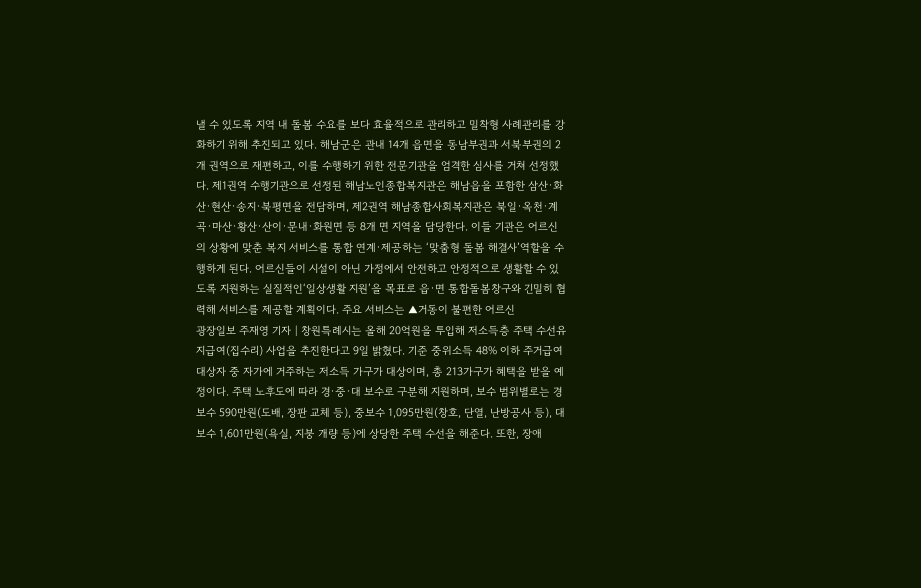낼 수 있도록 지역 내 돌봄 수요를 보다 효율적으로 관리하고 밀착형 사례관리를 강화하기 위해 추진되고 있다. 해남군은 관내 14개 읍면을 동남부권과 서북부권의 2개 권역으로 재편하고, 이를 수행하기 위한 전문기관을 엄격한 심사를 거쳐 선정했다. 제1권역 수행기관으로 선정된 해남노인종합복지관은 해남읍을 포함한 삼산·화산·현산·송지·북평면을 전담하며, 제2권역 해남종합사회복지관은 북일·옥천·계곡·마산·황산·산이·문내·화원면 등 8개 면 지역을 담당한다. 이들 기관은 어르신의 상황에 맞춘 복지 서비스를 통합 연계·제공하는 ‘맞춤형 돌봄 해결사’역할을 수행하게 된다. 어르신들이 시설이 아닌 가정에서 안전하고 안정적으로 생활할 수 있도록 지원하는 실질적인‘일상생활 지원’을 목표로 읍·면 통합돌봄창구와 긴밀히 협력해 서비스를 제공할 계획이다. 주요 서비스는 ▲거동이 불편한 어르신
광장일보 주재영 기자 | 창원특례시는 올해 20억원을 투입해 저소득층 주택 수선유지급여(집수리) 사업을 추진한다고 9일 밝혔다. 기준 중위소득 48% 이하 주거급여 대상자 중 자가에 거주하는 저소득 가구가 대상이며, 총 213가구가 혜택을 받을 예정이다. 주택 노후도에 따라 경·중·대 보수로 구분해 지원하며, 보수 범위별로는 경보수 590만원(도배, 장판 교체 등), 중보수 1,095만원(창호, 단열, 난방공사 등), 대보수 1,601만원(욕실, 지붕 개량 등)에 상당한 주택 수선을 해준다. 또한, 장애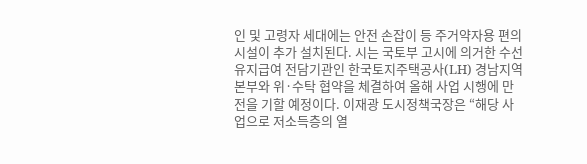인 및 고령자 세대에는 안전 손잡이 등 주거약자용 편의시설이 추가 설치된다. 시는 국토부 고시에 의거한 수선유지급여 전담기관인 한국토지주택공사(LH) 경남지역본부와 위·수탁 협약을 체결하여 올해 사업 시행에 만전을 기할 예정이다. 이재광 도시정책국장은 “해당 사업으로 저소득층의 열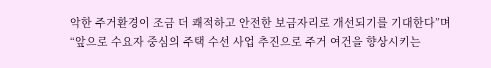악한 주거환경이 조금 더 쾌적하고 안전한 보금자리로 개선되기를 기대한다”며 “앞으로 수요자 중심의 주택 수선 사업 추진으로 주거 여건을 향상시키는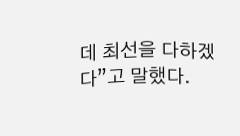데 최선을 다하겠다”고 말했다.